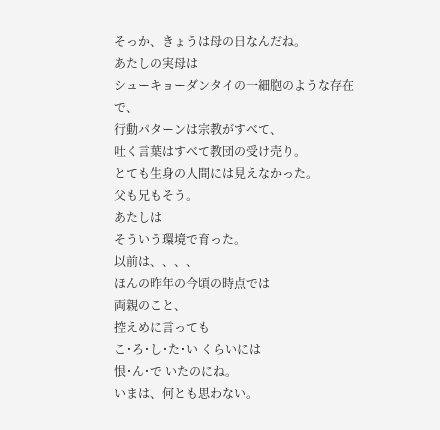そっか、きょうは母の日なんだね。
あたしの実母は
シューキョーダンタイの一細胞のような存在で、
行動パターンは宗教がすべて、
吐く言葉はすべて教団の受け売り。
とても生身の人間には見えなかった。
父も兄もそう。
あたしは
そういう環境で育った。
以前は、、、、
ほんの昨年の今頃の時点では
両親のこと、
控えめに言っても
こ˙ろ˙し˙た˙い くらいには
恨˙ん˙で いたのにね。
いまは、何とも思わない。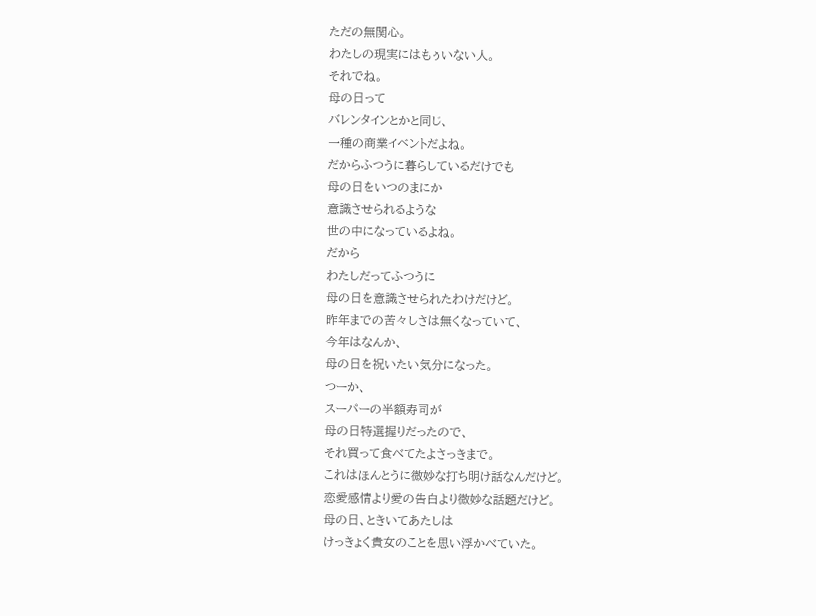ただの無関心。
わたしの現実にはもぅいない人。
それでね。
母の日って
バレンタインとかと同じ、
一種の商業イベントだよね。
だからふつうに暮らしているだけでも
母の日をいつのまにか
意識させられるような
世の中になっているよね。
だから
わたしだってふつうに
母の日を意識させられたわけだけど。
昨年までの苦々しさは無くなっていて、
今年はなんか、
母の日を祝いたい気分になった。
つーか、
スーパーの半額寿司が
母の日特選握りだったので、
それ買って食べてたよさっきまで。
これはほんとうに微妙な打ち明け話なんだけど。
恋愛感情より愛の告白より微妙な話題だけど。
母の日、ときいてあたしは
けっきょく貴女のことを思い浮かべていた。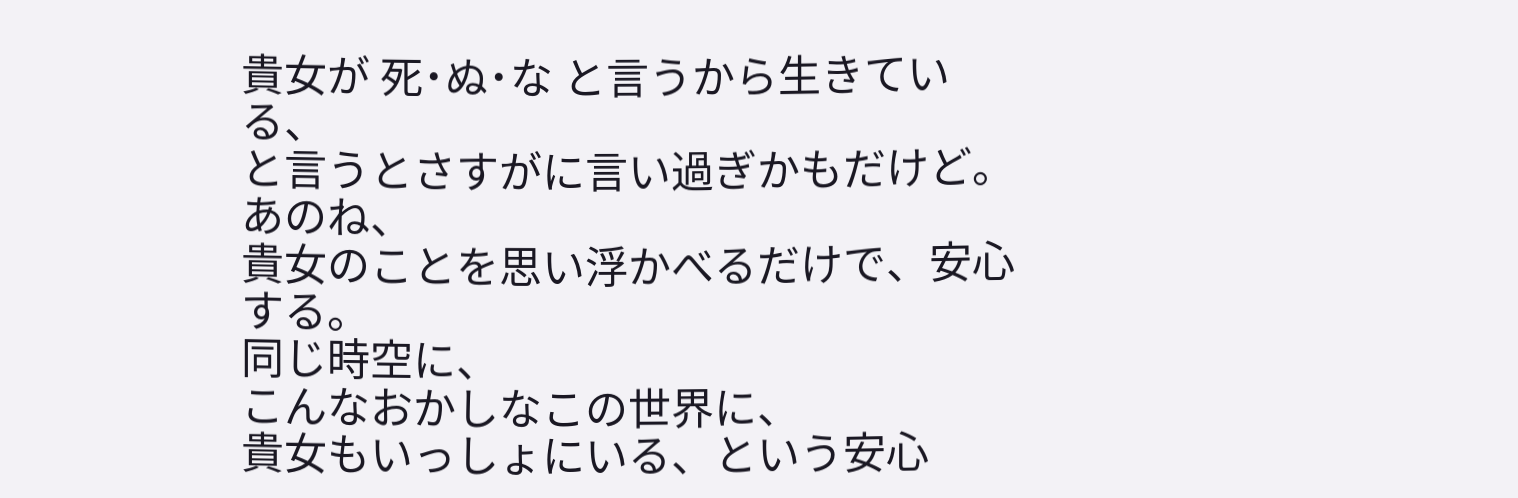貴女が 死˙ぬ˙な と言うから生きている、
と言うとさすがに言い過ぎかもだけど。
あのね、
貴女のことを思い浮かべるだけで、安心する。
同じ時空に、
こんなおかしなこの世界に、
貴女もいっしょにいる、という安心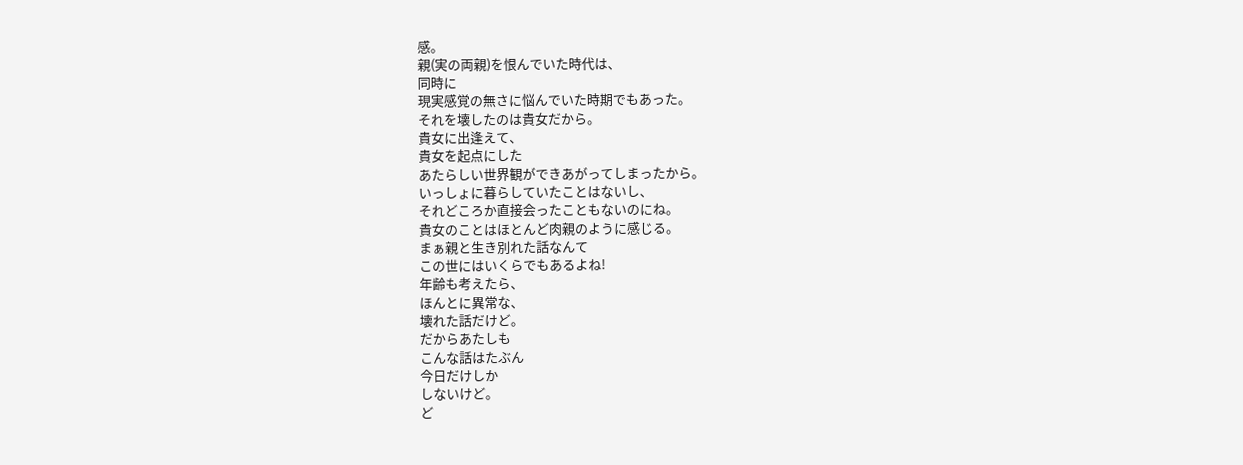感。
親(実の両親)を恨んでいた時代は、
同時に
現実感覚の無さに悩んでいた時期でもあった。
それを壊したのは貴女だから。
貴女に出逢えて、
貴女を起点にした
あたらしい世界観ができあがってしまったから。
いっしょに暮らしていたことはないし、
それどころか直接会ったこともないのにね。
貴女のことはほとんど肉親のように感じる。
まぁ親と生き別れた話なんて
この世にはいくらでもあるよね!
年齢も考えたら、
ほんとに異常な、
壊れた話だけど。
だからあたしも
こんな話はたぶん
今日だけしか
しないけど。
ど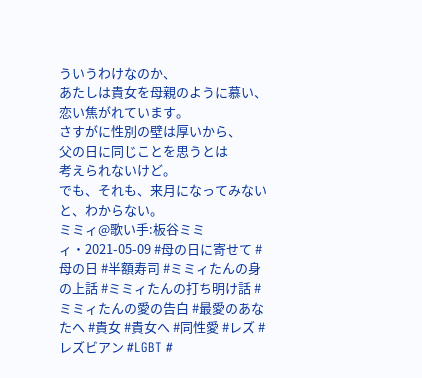ういうわけなのか、
あたしは貴女を母親のように慕い、
恋い焦がれています。
さすがに性別の壁は厚いから、
父の日に同じことを思うとは
考えられないけど。
でも、それも、来月になってみないと、わからない。
ミミィ@歌い手:板谷ミミィ・2021-05-09 #母の日に寄せて #母の日 #半額寿司 #ミミィたんの身の上話 #ミミィたんの打ち明け話 #ミミィたんの愛の告白 #最愛のあなたへ #貴女 #貴女へ #同性愛 #レズ #レズビアン #LGBT #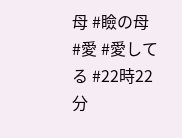母 #瞼の母 #愛 #愛してる #22時22分